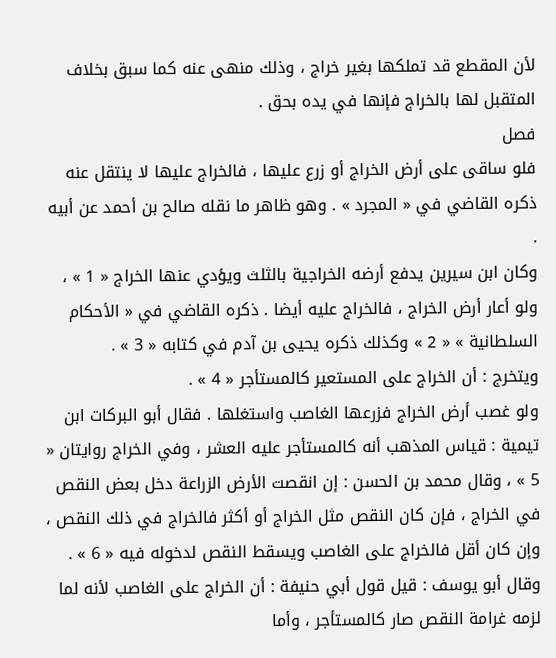لأن المقطع قد تملكها بغير خراج ، وذلك منهى عنه كما سبق بخلاف المتقبل لها بالخراج فإنها في يده بحق .
فصل
فلو ساقى على أرض الخراج أو زرع عليها ، فالخراج عليها لا ينتقل عنه ذكره القاضي في « المجرد » . وهو ظاهر ما نقله صالح بن أحمد عن أبيه .
وكان ابن سيرين يدفع أرضه الخراجية بالثلث ويؤدي عنها الخراج « 1 » ، ولو أعار أرض الخراج ، فالخراج عليه أيضا . ذكره القاضي في « الأحكام السلطانية » « 2 » وكذلك ذكره يحيى بن آدم في كتابه « 3 » .
ويتخرج : أن الخراج على المستعير كالمستأجر « 4 » .
ولو غصب أرض الخراج فزرعها الغاصب واستغلها . فقال أبو البركات ابن تيمية : قياس المذهب أنه كالمستأجر عليه العشر ، وفي الخراج روايتان « 5 » ، وقال محمد بن الحسن : إن انقصت الأرض الزراعة دخل بعض النقص في الخراج ، فإن كان النقص مثل الخراج أو أكثر فالخراج في ذلك النقص ، وإن كان أقل فالخراج على الغاصب ويسقط النقص لدخوله فيه « 6 » .
وقال أبو يوسف : قيل قول أبي حنيفة : أن الخراج على الغاصب لأنه لما لزمه غرامة النقص صار كالمستأجر ، وأما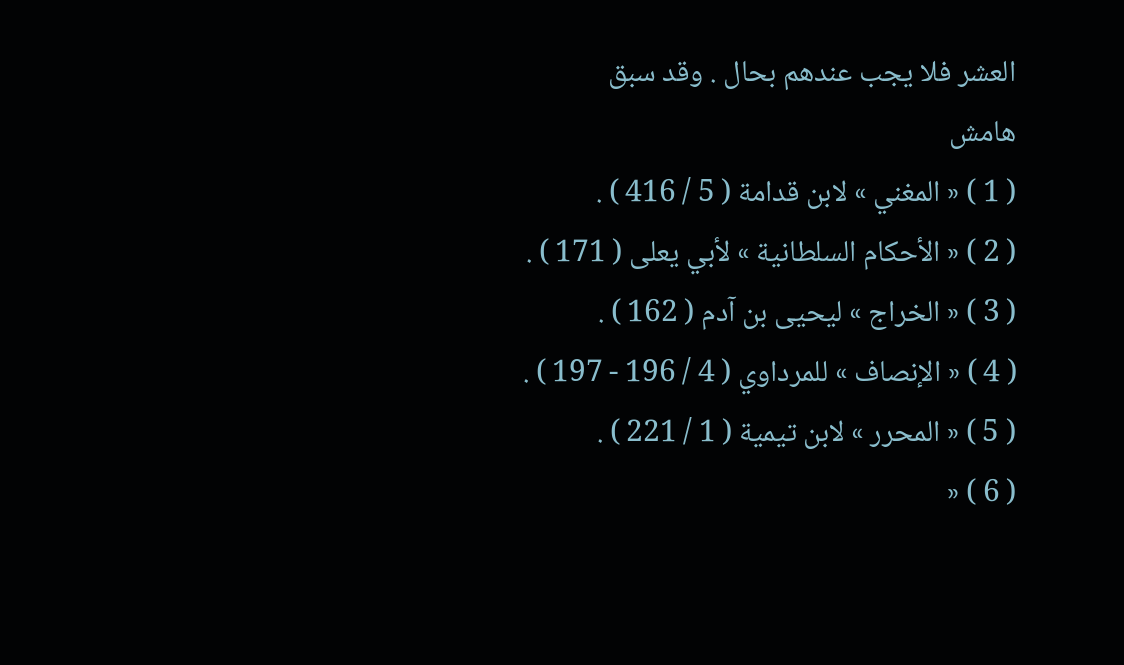العشر فلا يجب عندهم بحال . وقد سبق
هامش
( 1 ) « المغني » لابن قدامة ( 5 / 416 ) .
( 2 ) « الأحكام السلطانية » لأبي يعلى ( 171 ) .
( 3 ) « الخراج » ليحيى بن آدم ( 162 ) .
( 4 ) « الإنصاف » للمرداوي ( 4 / 196 - 197 ) .
( 5 ) « المحرر » لابن تيمية ( 1 / 221 ) .
( 6 ) «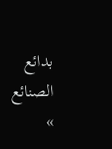بدائع الصنائع »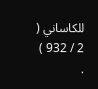للكاساني ( 2 / 932 ) .